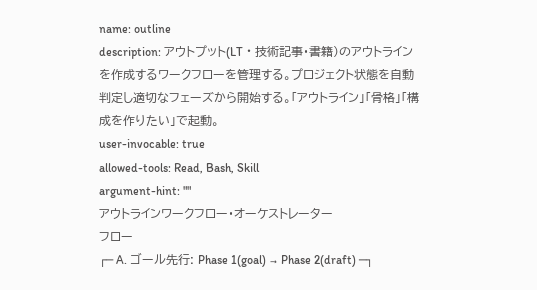name: outline
description: アウトプット(LT・技術記事・書籍)のアウトラインを作成するワークフローを管理する。プロジェクト状態を自動判定し適切なフェーズから開始する。「アウトライン」「骨格」「構成を作りたい」で起動。
user-invocable: true
allowed-tools: Read, Bash, Skill
argument-hint: ""
アウトラインワークフロー・オーケストレーター
フロー
┌─ A. ゴール先行: Phase 1(goal) → Phase 2(draft) ─┐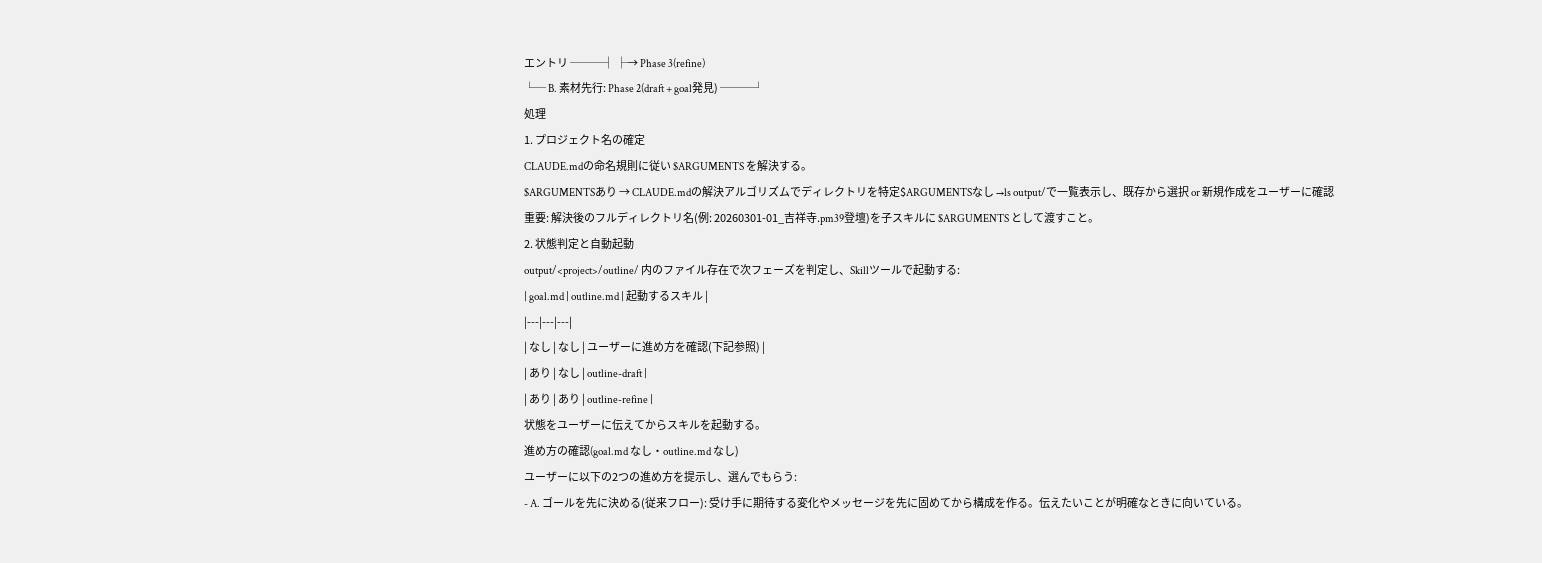エントリ ───┤ ├→ Phase 3(refine)
└─ B. 素材先行: Phase 2(draft + goal発見) ───┘
処理
1. プロジェクト名の確定
CLAUDE.mdの命名規則に従い $ARGUMENTS を解決する。
$ARGUMENTSあり → CLAUDE.mdの解決アルゴリズムでディレクトリを特定$ARGUMENTSなし →ls output/で一覧表示し、既存から選択 or 新規作成をユーザーに確認
重要: 解決後のフルディレクトリ名(例: 20260301-01_吉祥寺.pm39登壇)を子スキルに $ARGUMENTS として渡すこと。
2. 状態判定と自動起動
output/<project>/outline/ 内のファイル存在で次フェーズを判定し、Skillツールで起動する:
| goal.md | outline.md | 起動するスキル |
|---|---|---|
| なし | なし | ユーザーに進め方を確認(下記参照) |
| あり | なし | outline-draft |
| あり | あり | outline-refine |
状態をユーザーに伝えてからスキルを起動する。
進め方の確認(goal.md なし・outline.md なし)
ユーザーに以下の2つの進め方を提示し、選んでもらう:
- A. ゴールを先に決める(従来フロー): 受け手に期待する変化やメッセージを先に固めてから構成を作る。伝えたいことが明確なときに向いている。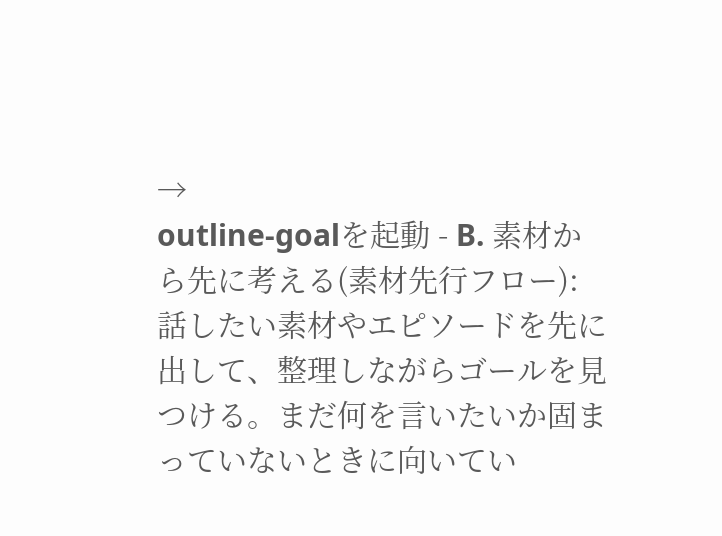→
outline-goalを起動 - B. 素材から先に考える(素材先行フロー): 話したい素材やエピソードを先に出して、整理しながらゴールを見つける。まだ何を言いたいか固まっていないときに向いてい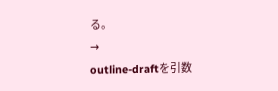る。
→
outline-draftを引数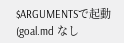$ARGUMENTSで起動(goal.md なし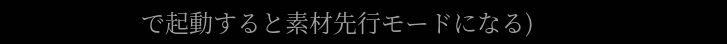で起動すると素材先行モードになる)